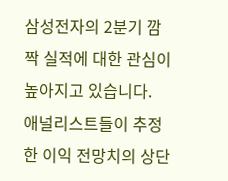삼성전자의 2분기 깜짝 실적에 대한 관심이 높아지고 있습니다.
애널리스트들이 추정한 이익 전망치의 상단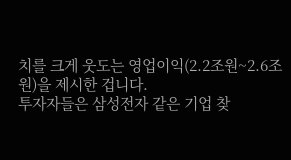치를 크게 웃도는 영업이익(2.2조원~2.6조원)을 제시한 겁니다.
투자자들은 삼성전자 같은 기업 찾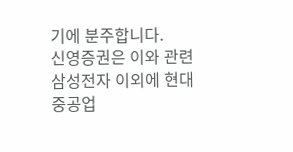기에 분주합니다.
신영증권은 이와 관련 삼성전자 이외에 현대중공업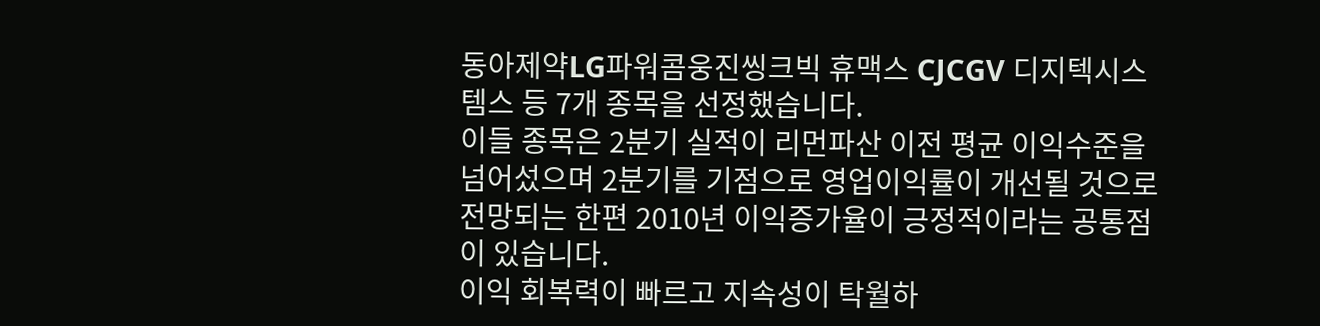동아제약LG파워콤웅진씽크빅 휴맥스 CJCGV 디지텍시스템스 등 7개 종목을 선정했습니다.
이들 종목은 2분기 실적이 리먼파산 이전 평균 이익수준을 넘어섰으며 2분기를 기점으로 영업이익률이 개선될 것으로 전망되는 한편 2010년 이익증가율이 긍정적이라는 공통점이 있습니다.
이익 회복력이 빠르고 지속성이 탁월하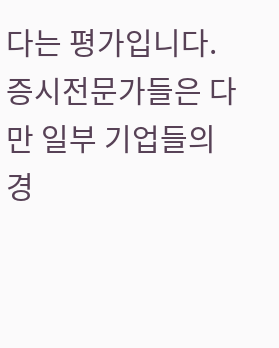다는 평가입니다.
증시전문가들은 다만 일부 기업들의 경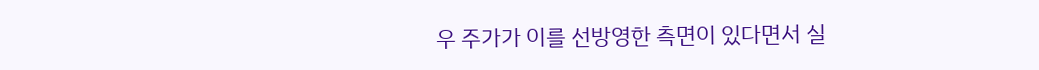우 주가가 이를 선방영한 측면이 있다면서 실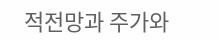적전망과 주가와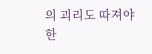의 괴리도 따져야한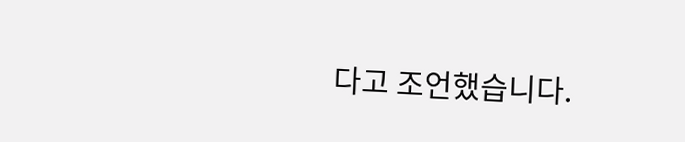다고 조언했습니다.